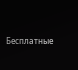Бесплатные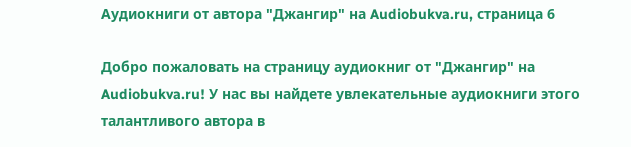Аудиокниги от автора "Джангир" на Audiobukva.ru, страница 6

Добро пожаловать на страницу аудиокниг от "Джангир" на Audiobukva.ru! У нас вы найдете увлекательные аудиокниги этого талантливого автора в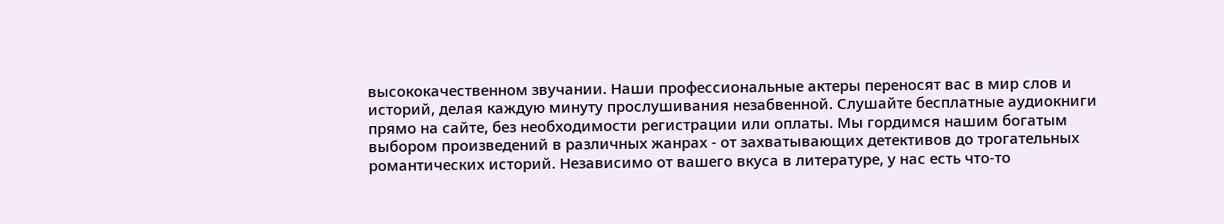высококачественном звучании. Наши профессиональные актеры переносят вас в мир слов и историй, делая каждую минуту прослушивания незабвенной. Слушайте бесплатные аудиокниги прямо на сайте, без необходимости регистрации или оплаты. Мы гордимся нашим богатым выбором произведений в различных жанрах - от захватывающих детективов до трогательных романтических историй. Независимо от вашего вкуса в литературе, у нас есть что-то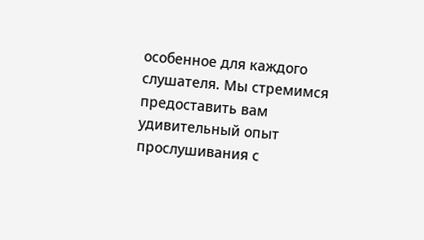особенное для каждого слушателя. Мы стремимся предоставить вам удивительный опыт прослушивания с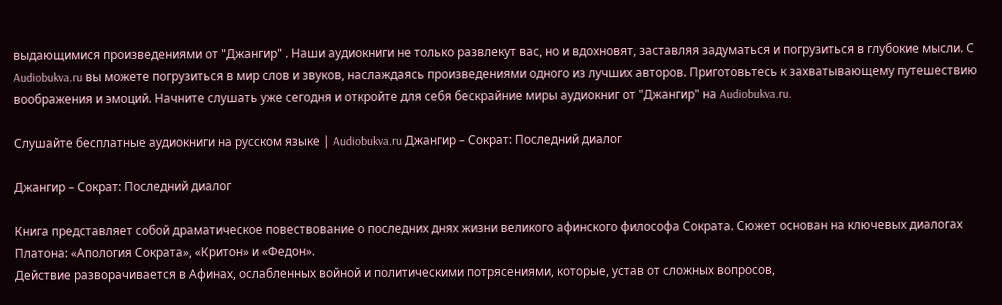выдающимися произведениями от "Джангир" . Наши аудиокниги не только развлекут вас, но и вдохновят, заставляя задуматься и погрузиться в глубокие мысли. С Audiobukva.ru вы можете погрузиться в мир слов и звуков, наслаждаясь произведениями одного из лучших авторов. Приготовьтесь к захватывающему путешествию воображения и эмоций. Начните слушать уже сегодня и откройте для себя бескрайние миры аудиокниг от "Джангир" на Audiobukva.ru.

Слушайте бесплатные аудиокниги на русском языке | Audiobukva.ru Джангир – Сократ: Последний диалог

Джангир – Сократ: Последний диалог

Книга представляет собой драматическое повествование о последних днях жизни великого афинского философа Сократа. Сюжет основан на ключевых диалогах Платона: «Апология Сократа», «Критон» и «Федон».
Действие разворачивается в Афинах, ослабленных войной и политическими потрясениями, которые, устав от сложных вопросов,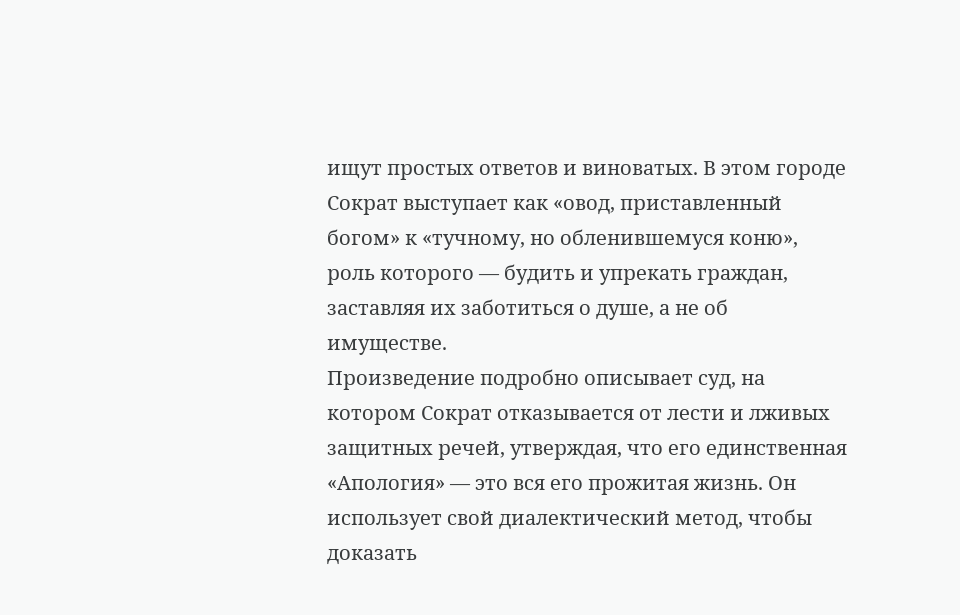ищут простых ответов и виноватых. В этом городе Сократ выступает как «овод, приставленный богом» к «тучному, но обленившемуся коню», роль которого — будить и упрекать граждан, заставляя их заботиться о душе, а не об имуществе.
Произведение подробно описывает суд, на котором Сократ отказывается от лести и лживых защитных речей, утверждая, что его единственная «Апология» — это вся его прожитая жизнь. Он использует свой диалектический метод, чтобы доказать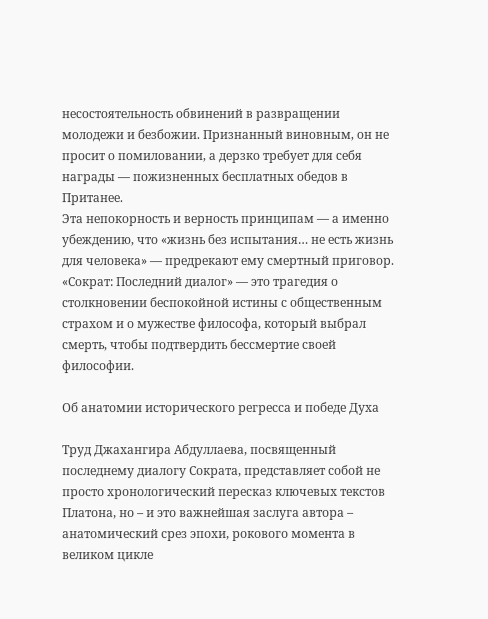несостоятельность обвинений в развращении молодежи и безбожии. Признанный виновным, он не просит о помиловании, а дерзко требует для себя награды — пожизненных бесплатных обедов в Пританее.
Эта непокорность и верность принципам — а именно убеждению, что «жизнь без испытания… не есть жизнь для человека» — предрекают ему смертный приговор. «Сократ: Последний диалог» — это трагедия о столкновении беспокойной истины с общественным страхом и о мужестве философа, который выбрал смерть, чтобы подтвердить бессмертие своей философии.

Об анатомии исторического регресса и победе Духа

Труд Джахангира Абдуллаева, посвященный последнему диалогу Сократа, представляет собой не просто хронологический пересказ ключевых текстов Платона, но – и это важнейшая заслуга автора – анатомический срез эпохи, рокового момента в великом цикле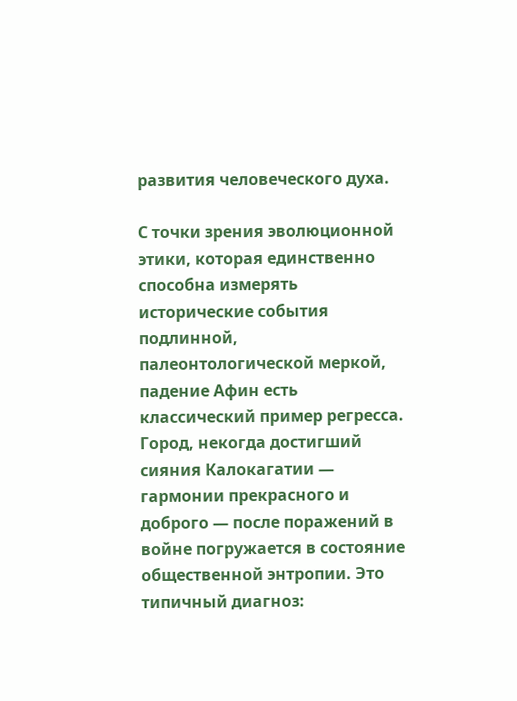развития человеческого духа.

С точки зрения эволюционной этики, которая единственно способна измерять исторические события подлинной, палеонтологической меркой, падение Афин есть классический пример регресса. Город, некогда достигший сияния Калокагатии — гармонии прекрасного и доброго — после поражений в войне погружается в состояние общественной энтропии. Это типичный диагноз: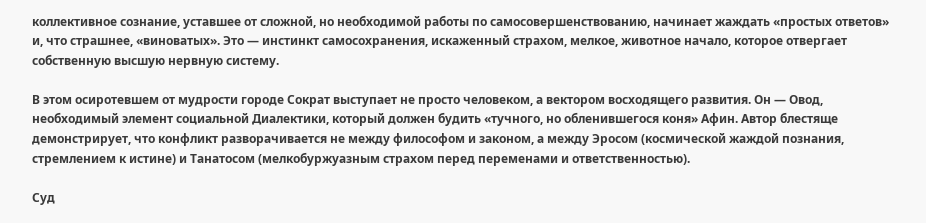коллективное сознание, уставшее от сложной, но необходимой работы по самосовершенствованию, начинает жаждать «простых ответов» и, что страшнее, «виноватых». Это — инстинкт самосохранения, искаженный страхом, мелкое, животное начало, которое отвергает собственную высшую нервную систему.

В этом осиротевшем от мудрости городе Сократ выступает не просто человеком, а вектором восходящего развития. Он — Овод, необходимый элемент социальной Диалектики, который должен будить «тучного, но обленившегося коня» Афин. Автор блестяще демонстрирует, что конфликт разворачивается не между философом и законом, а между Эросом (космической жаждой познания, стремлением к истине) и Танатосом (мелкобуржуазным страхом перед переменами и ответственностью).

Суд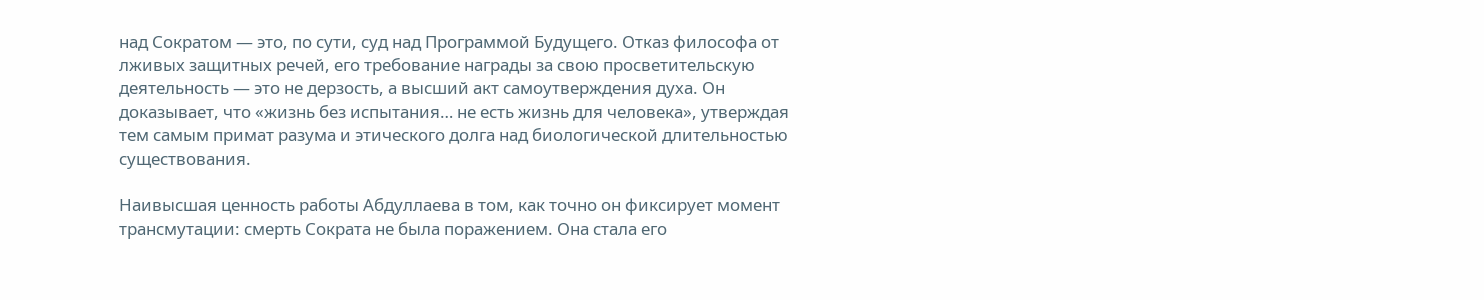над Сократом — это, по сути, суд над Программой Будущего. Отказ философа от лживых защитных речей, его требование награды за свою просветительскую деятельность — это не дерзость, а высший акт самоутверждения духа. Он доказывает, что «жизнь без испытания… не есть жизнь для человека», утверждая тем самым примат разума и этического долга над биологической длительностью существования.

Наивысшая ценность работы Абдуллаева в том, как точно он фиксирует момент трансмутации: смерть Сократа не была поражением. Она стала его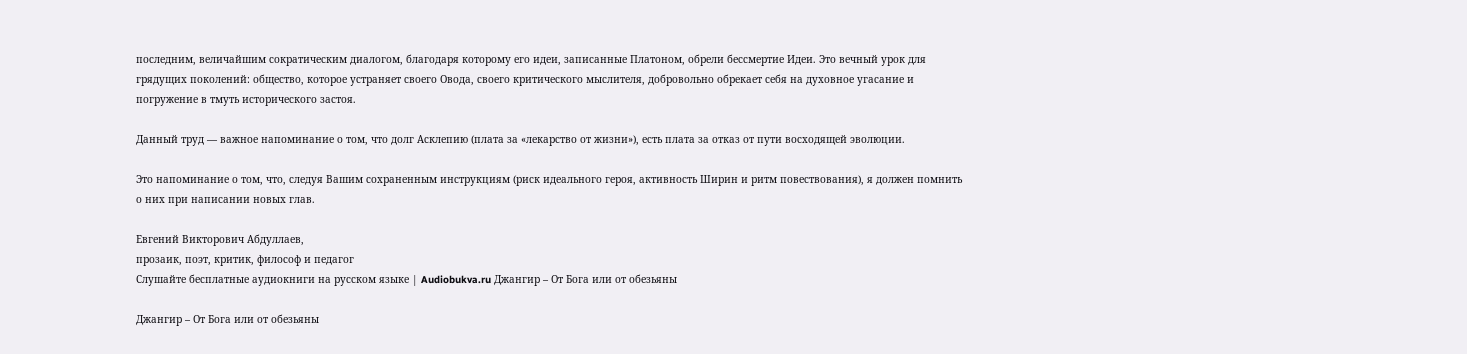последним, величайшим сократическим диалогом, благодаря которому его идеи, записанные Платоном, обрели бессмертие Идеи. Это вечный урок для грядущих поколений: общество, которое устраняет своего Овода, своего критического мыслителя, добровольно обрекает себя на духовное угасание и погружение в тмуть исторического застоя.

Данный труд — важное напоминание о том, что долг Асклепию (плата за «лекарство от жизни»), есть плата за отказ от пути восходящей эволюции.

Это напоминание о том, что, следуя Вашим сохраненным инструкциям (риск идеального героя, активность Ширин и ритм повествования), я должен помнить о них при написании новых глав.

Евгений Викторович Абдуллаев,
прозаик, поэт, критик, философ и педагог
Слушайте бесплатные аудиокниги на русском языке | Audiobukva.ru Джангир – От Бога или от обезьяны

Джангир – От Бога или от обезьяны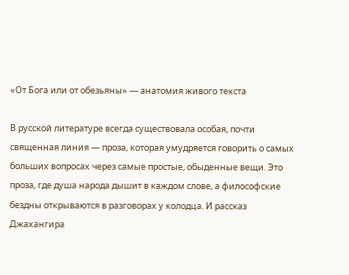«От Бога или от обезьяны» — анатомия живого текста

В русской литературе всегда существовала особая, почти священная линия — проза, которая умудряется говорить о самых больших вопросах через самые простые, обыденные вещи. Это проза, где душа народа дышит в каждом слове, а философские бездны открываются в разговорах у колодца. И рассказ Джахангира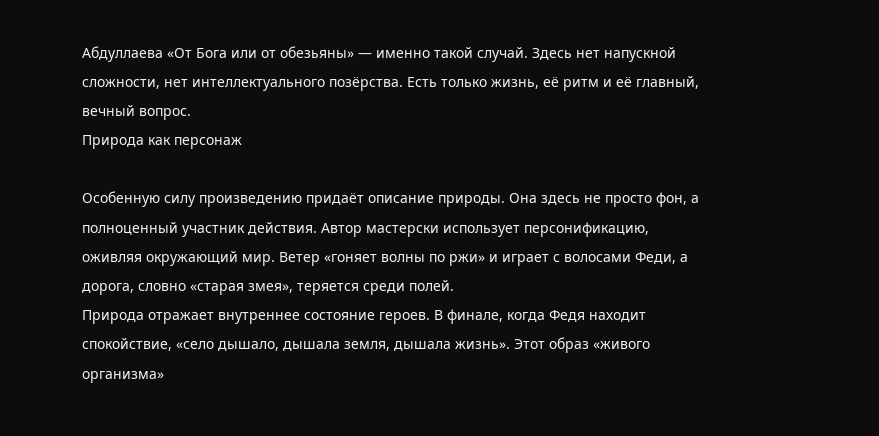Абдуллаева «От Бога или от обезьяны» — именно такой случай. Здесь нет напускной сложности, нет интеллектуального позёрства. Есть только жизнь, её ритм и её главный, вечный вопрос.
Природа как персонаж

Особенную силу произведению придаёт описание природы. Она здесь не просто фон, а полноценный участник действия. Автор мастерски использует персонификацию, оживляя окружающий мир. Ветер «гоняет волны по ржи» и играет с волосами Феди, а дорога, словно «старая змея», теряется среди полей.
Природа отражает внутреннее состояние героев. В финале, когда Федя находит спокойствие, «село дышало, дышала земля, дышала жизнь». Этот образ «живого организма»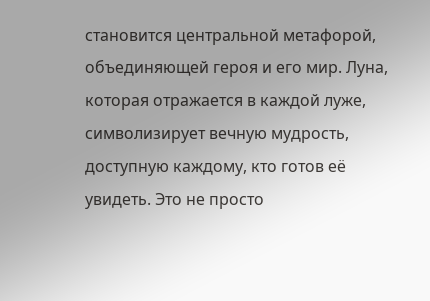становится центральной метафорой, объединяющей героя и его мир. Луна, которая отражается в каждой луже, символизирует вечную мудрость, доступную каждому, кто готов её увидеть. Это не просто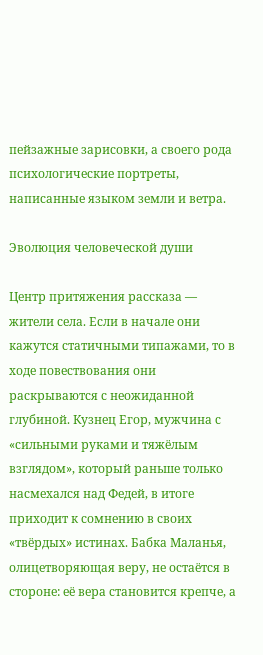пейзажные зарисовки, а своего рода психологические портреты, написанные языком земли и ветра.

Эволюция человеческой души

Центр притяжения рассказа — жители села. Если в начале они кажутся статичными типажами, то в ходе повествования они раскрываются с неожиданной глубиной. Кузнец Егор, мужчина с «сильными руками и тяжёлым взглядом», который раньше только насмехался над Федей, в итоге приходит к сомнению в своих «твёрдых» истинах. Бабка Маланья, олицетворяющая веру, не остаётся в стороне: её вера становится крепче, а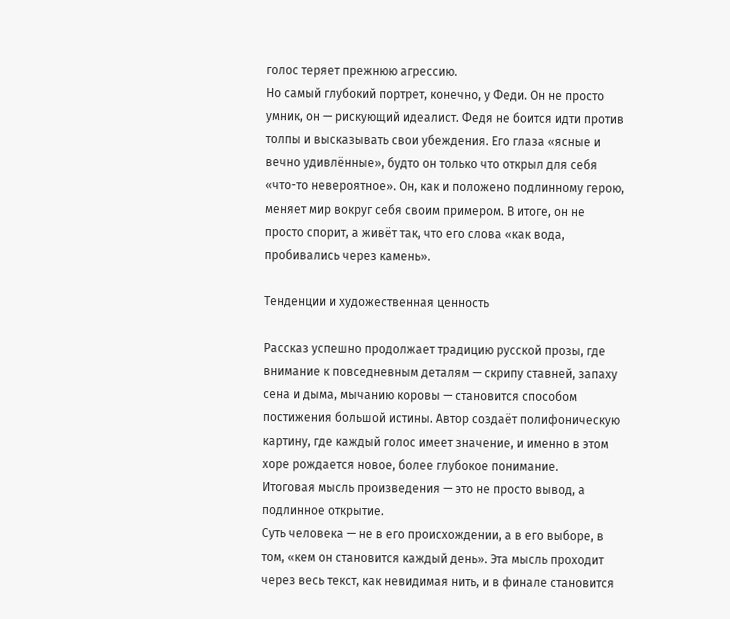голос теряет прежнюю агрессию.
Но самый глубокий портрет, конечно, у Феди. Он не просто умник, он — рискующий идеалист. Федя не боится идти против толпы и высказывать свои убеждения. Его глаза «ясные и вечно удивлённые», будто он только что открыл для себя «что-то невероятное». Он, как и положено подлинному герою, меняет мир вокруг себя своим примером. В итоге, он не просто спорит, а живёт так, что его слова «как вода, пробивались через камень».

Тенденции и художественная ценность

Рассказ успешно продолжает традицию русской прозы, где внимание к повседневным деталям — скрипу ставней, запаху сена и дыма, мычанию коровы — становится способом постижения большой истины. Автор создаёт полифоническую картину, где каждый голос имеет значение, и именно в этом хоре рождается новое, более глубокое понимание.
Итоговая мысль произведения — это не просто вывод, а подлинное открытие.
Суть человека — не в его происхождении, а в его выборе, в том, «кем он становится каждый день». Эта мысль проходит через весь текст, как невидимая нить, и в финале становится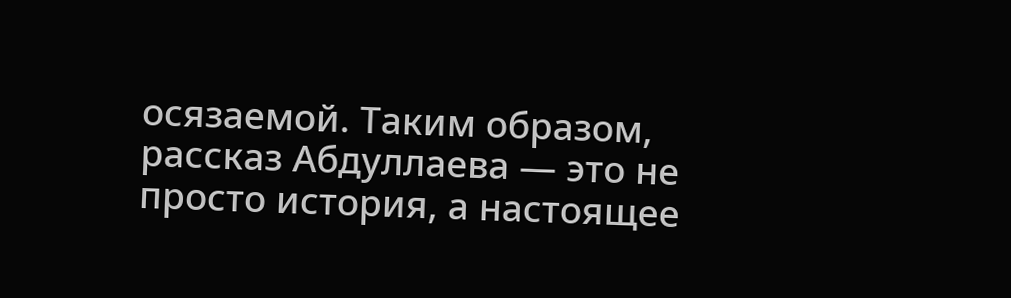осязаемой. Таким образом, рассказ Абдуллаева — это не просто история, а настоящее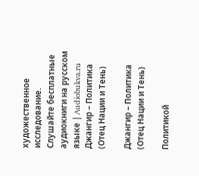художественное исследование.
Слушайте бесплатные аудиокниги на русском языке | Audiobukva.ru Джангир – Политика (Отец Нации и Тень)

Джангир – Политика (Отец Нации и Тень)

Политикой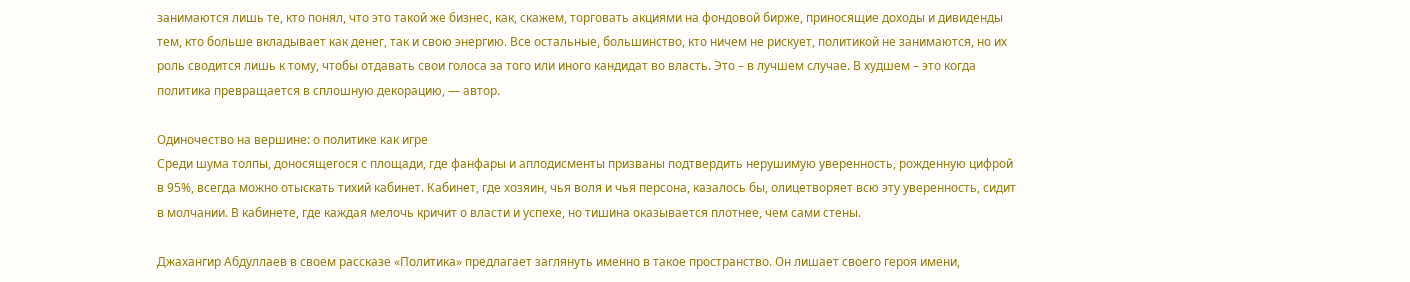занимаются лишь те, кто понял, что это такой же бизнес, как, скажем, торговать акциями на фондовой бирже, приносящие доходы и дивиденды тем, кто больше вкладывает как денег, так и свою энергию. Все остальные, большинство, кто ничем не рискует, политикой не занимаются, но их роль сводится лишь к тому, чтобы отдавать свои голоса за того или иного кандидат во власть. Это – в лучшем случае. В худшем – это когда политика превращается в сплошную декорацию, — автор.

Одиночество на вершине: о политике как игре
Среди шума толпы, доносящегося с площади, где фанфары и аплодисменты призваны подтвердить нерушимую уверенность, рожденную цифрой в 95%, всегда можно отыскать тихий кабинет. Кабинет, где хозяин, чья воля и чья персона, казалось бы, олицетворяет всю эту уверенность, сидит в молчании. В кабинете, где каждая мелочь кричит о власти и успехе, но тишина оказывается плотнее, чем сами стены.

Джахангир Абдуллаев в своем рассказе «Политика» предлагает заглянуть именно в такое пространство. Он лишает своего героя имени,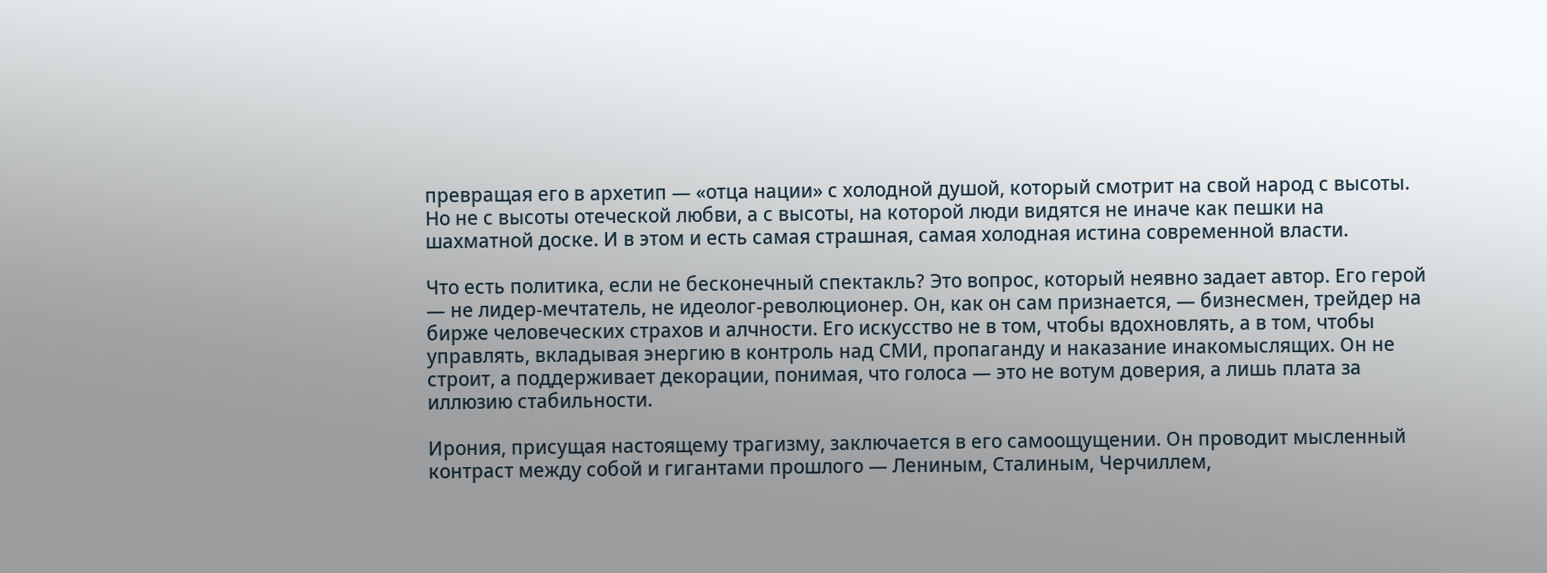превращая его в архетип — «отца нации» с холодной душой, который смотрит на свой народ с высоты. Но не с высоты отеческой любви, а с высоты, на которой люди видятся не иначе как пешки на шахматной доске. И в этом и есть самая страшная, самая холодная истина современной власти.

Что есть политика, если не бесконечный спектакль? Это вопрос, который неявно задает автор. Его герой — не лидер-мечтатель, не идеолог-революционер. Он, как он сам признается, — бизнесмен, трейдер на бирже человеческих страхов и алчности. Его искусство не в том, чтобы вдохновлять, а в том, чтобы управлять, вкладывая энергию в контроль над СМИ, пропаганду и наказание инакомыслящих. Он не строит, а поддерживает декорации, понимая, что голоса — это не вотум доверия, а лишь плата за иллюзию стабильности.

Ирония, присущая настоящему трагизму, заключается в его самоощущении. Он проводит мысленный контраст между собой и гигантами прошлого — Лениным, Сталиным, Черчиллем,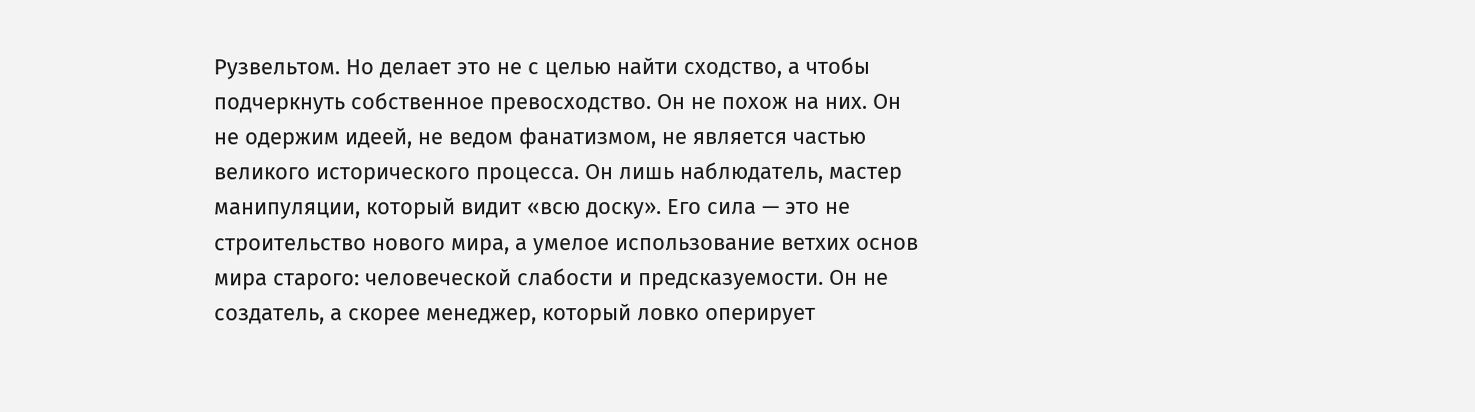Рузвельтом. Но делает это не с целью найти сходство, а чтобы подчеркнуть собственное превосходство. Он не похож на них. Он не одержим идеей, не ведом фанатизмом, не является частью великого исторического процесса. Он лишь наблюдатель, мастер манипуляции, который видит «всю доску». Его сила — это не строительство нового мира, а умелое использование ветхих основ мира старого: человеческой слабости и предсказуемости. Он не создатель, а скорее менеджер, который ловко оперирует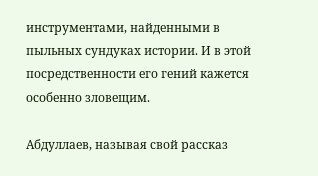инструментами, найденными в пыльных сундуках истории. И в этой посредственности его гений кажется особенно зловещим.

Абдуллаев, называя свой рассказ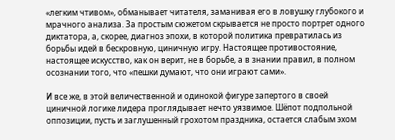«легким чтивом», обманывает читателя, заманивая его в ловушку глубокого и мрачного анализа. За простым сюжетом скрывается не просто портрет одного диктатора, а, скорее, диагноз эпохи, в которой политика превратилась из борьбы идей в бескровную, циничную игру. Настоящее противостояние, настоящее искусство, как он верит, не в борьбе, а в знании правил, в полном осознании того, что «пешки думают, что они играют сами».

И все же, в этой величественной и одинокой фигуре запертого в своей циничной логике лидера проглядывает нечто уязвимое. Шёпот подпольной оппозиции, пусть и заглушенный грохотом праздника, остается слабым эхом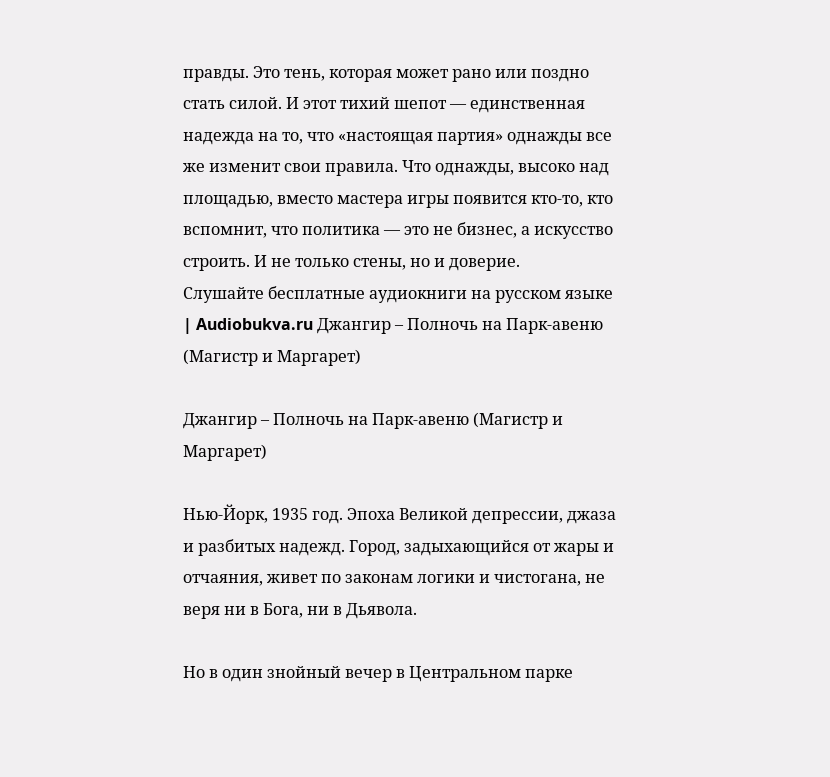правды. Это тень, которая может рано или поздно стать силой. И этот тихий шепот — единственная надежда на то, что «настоящая партия» однажды все же изменит свои правила. Что однажды, высоко над площадью, вместо мастера игры появится кто-то, кто вспомнит, что политика — это не бизнес, а искусство строить. И не только стены, но и доверие.
Слушайте бесплатные аудиокниги на русском языке | Audiobukva.ru Джангир – Полночь на Парк-авеню (Магистр и Маргарет)

Джангир – Полночь на Парк-авеню (Магистр и Маргарет)

Нью-Йорк, 1935 год. Эпоха Великой депрессии, джаза и разбитых надежд. Город, задыхающийся от жары и отчаяния, живет по законам логики и чистогана, не веря ни в Бога, ни в Дьявола.

Но в один знойный вечер в Центральном парке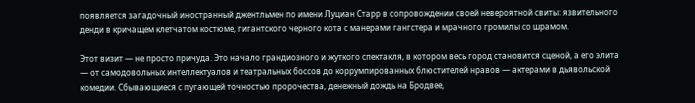появляется загадочный иностранный джентльмен по имени Луциан Старр в сопровождении своей невероятной свиты: язвительного денди в кричащем клетчатом костюме, гигантского черного кота с манерами гангстера и мрачного громилы со шрамом.

Этот визит — не просто причуда. Это начало грандиозного и жуткого спектакля, в котором весь город становится сценой, а его элита — от самодовольных интеллектуалов и театральных боссов до коррумпированных блюстителей нравов — актерами в дьявольской комедии. Сбывающиеся с пугающей точностью пророчества, денежный дождь на Бродвее,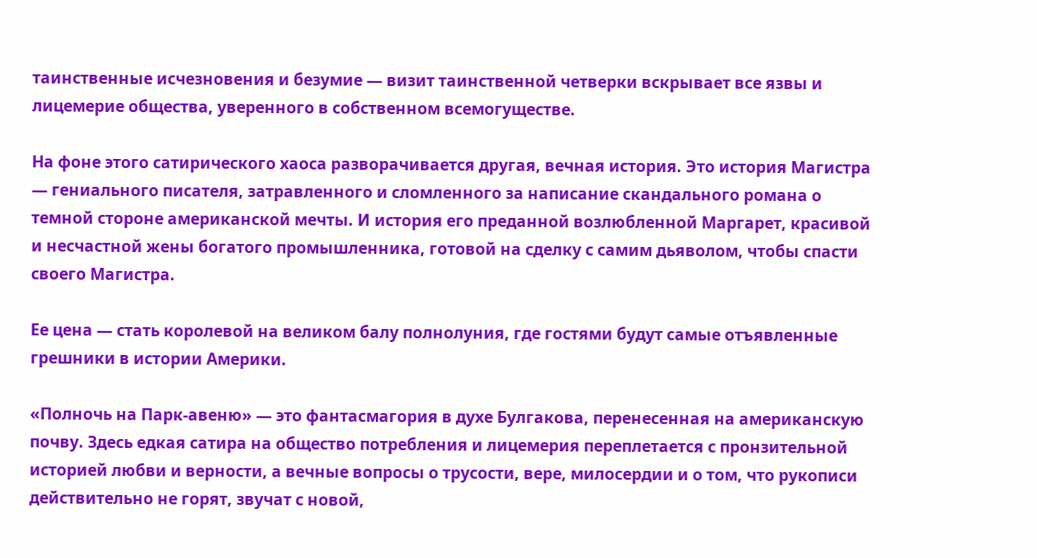таинственные исчезновения и безумие — визит таинственной четверки вскрывает все язвы и лицемерие общества, уверенного в собственном всемогуществе.

На фоне этого сатирического хаоса разворачивается другая, вечная история. Это история Магистра — гениального писателя, затравленного и сломленного за написание скандального романа о темной стороне американской мечты. И история его преданной возлюбленной Маргарет, красивой и несчастной жены богатого промышленника, готовой на сделку с самим дьяволом, чтобы спасти своего Магистра.

Ее цена — стать королевой на великом балу полнолуния, где гостями будут самые отъявленные грешники в истории Америки.

«Полночь на Парк-авеню» — это фантасмагория в духе Булгакова, перенесенная на американскую почву. Здесь едкая сатира на общество потребления и лицемерия переплетается с пронзительной историей любви и верности, а вечные вопросы о трусости, вере, милосердии и о том, что рукописи действительно не горят, звучат с новой,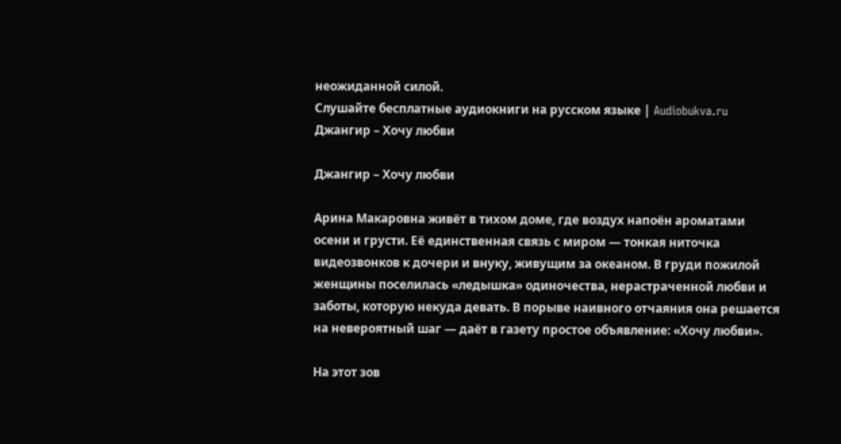неожиданной силой.
Слушайте бесплатные аудиокниги на русском языке | Audiobukva.ru Джангир – Хочу любви

Джангир – Хочу любви

Арина Макаровна живёт в тихом доме, где воздух напоён ароматами осени и грусти. Её единственная связь с миром — тонкая ниточка видеозвонков к дочери и внуку, живущим за океаном. В груди пожилой женщины поселилась «ледышка» одиночества, нерастраченной любви и заботы, которую некуда девать. В порыве наивного отчаяния она решается на невероятный шаг — даёт в газету простое объявление: «Хочу любви».

На этот зов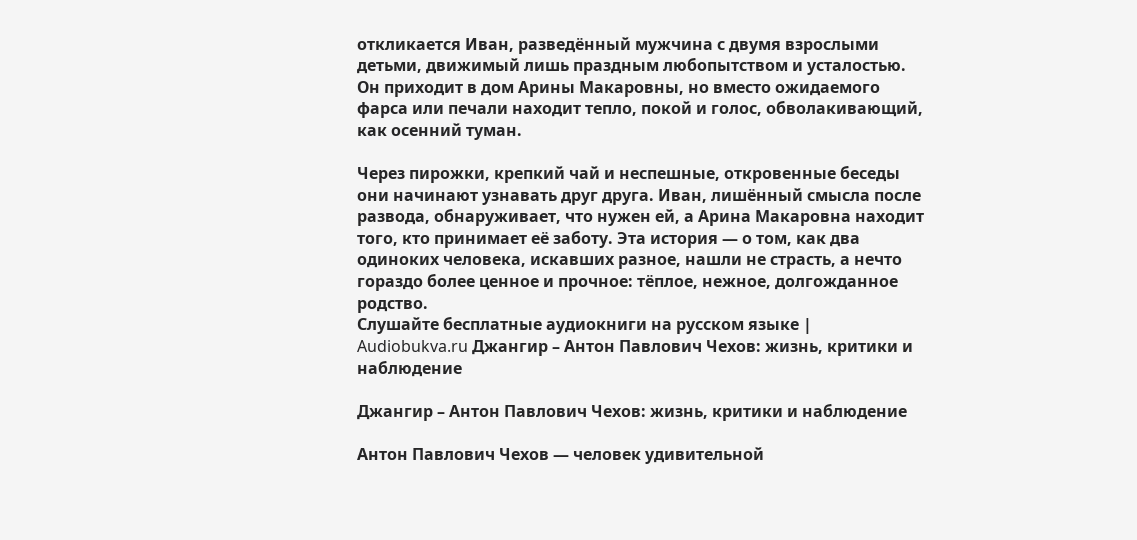откликается Иван, разведённый мужчина с двумя взрослыми детьми, движимый лишь праздным любопытством и усталостью. Он приходит в дом Арины Макаровны, но вместо ожидаемого фарса или печали находит тепло, покой и голос, обволакивающий, как осенний туман.

Через пирожки, крепкий чай и неспешные, откровенные беседы они начинают узнавать друг друга. Иван, лишённый смысла после развода, обнаруживает, что нужен ей, а Арина Макаровна находит того, кто принимает её заботу. Эта история — о том, как два одиноких человека, искавших разное, нашли не страсть, а нечто гораздо более ценное и прочное: тёплое, нежное, долгожданное родство.
Слушайте бесплатные аудиокниги на русском языке | Audiobukva.ru Джангир – Антон Павлович Чехов: жизнь, критики и наблюдение

Джангир – Антон Павлович Чехов: жизнь, критики и наблюдение

Антон Павлович Чехов — человек удивительной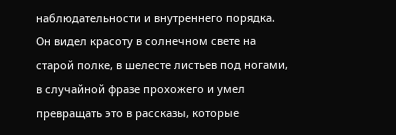наблюдательности и внутреннего порядка. Он видел красоту в солнечном свете на старой полке, в шелесте листьев под ногами, в случайной фразе прохожего и умел превращать это в рассказы, которые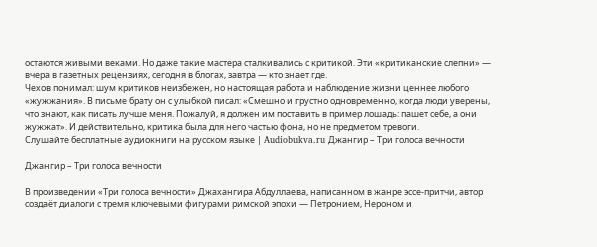остаются живыми веками. Но даже такие мастера сталкивались с критикой. Эти «критиканские слепни» — вчера в газетных рецензиях, сегодня в блогах, завтра — кто знает где.
Чехов понимал: шум критиков неизбежен, но настоящая работа и наблюдение жизни ценнее любого «жужжания». В письме брату он с улыбкой писал: «Смешно и грустно одновременно, когда люди уверены, что знают, как писать лучше меня. Пожалуй, я должен им поставить в пример лошадь: пашет себе, а они жужжат». И действительно, критика была для него частью фона, но не предметом тревоги.
Слушайте бесплатные аудиокниги на русском языке | Audiobukva.ru Джангир – Три голоса вечности

Джангир – Три голоса вечности

В произведении «Три голоса вечности» Джахангира Абдуллаева, написанном в жанре эссе-притчи, автор создаёт диалоги с тремя ключевыми фигурами римской эпохи — Петронием, Нероном и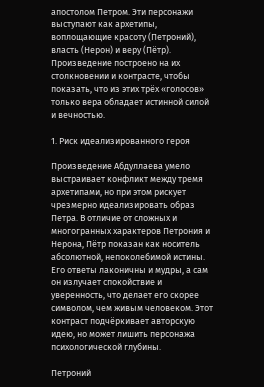апостолом Петром. Эти персонажи выступают как архетипы, воплощающие красоту (Петроний), власть (Нерон) и веру (Пётр). Произведение построено на их столкновении и контрасте, чтобы показать, что из этих трёх «голосов» только вера обладает истинной силой и вечностью.

1. Риск идеализированного героя

Произведение Абдуллаева умело выстраивает конфликт между тремя архетипами, но при этом рискует чрезмерно идеализировать образ Петра. В отличие от сложных и многогранных характеров Петрония и Нерона, Пётр показан как носитель абсолютной, непоколебимой истины. Его ответы лаконичны и мудры, а сам он излучает спокойствие и уверенность, что делает его скорее символом, чем живым человеком. Этот контраст подчёркивает авторскую идею, но может лишить персонажа психологической глубины.

Петроний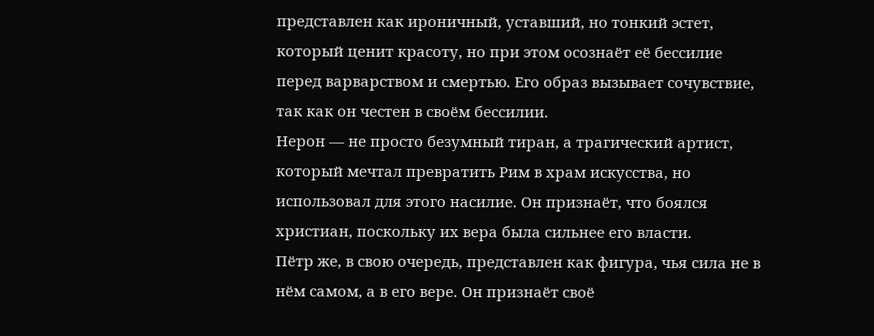представлен как ироничный, уставший, но тонкий эстет, который ценит красоту, но при этом осознаёт её бессилие перед варварством и смертью. Его образ вызывает сочувствие, так как он честен в своём бессилии.
Нерон — не просто безумный тиран, а трагический артист, который мечтал превратить Рим в храм искусства, но использовал для этого насилие. Он признаёт, что боялся христиан, поскольку их вера была сильнее его власти.
Пётр же, в свою очередь, представлен как фигура, чья сила не в нём самом, а в его вере. Он признаёт своё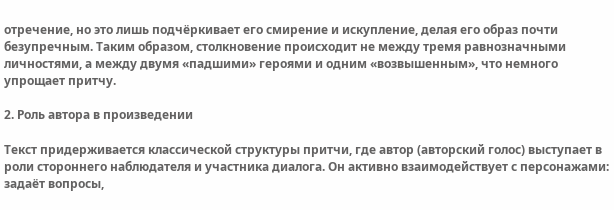отречение, но это лишь подчёркивает его смирение и искупление, делая его образ почти безупречным. Таким образом, столкновение происходит не между тремя равнозначными личностями, а между двумя «падшими» героями и одним «возвышенным», что немного упрощает притчу.

2. Роль автора в произведении

Текст придерживается классической структуры притчи, где автор (авторский голос) выступает в роли стороннего наблюдателя и участника диалога. Он активно взаимодействует с персонажами: задаёт вопросы,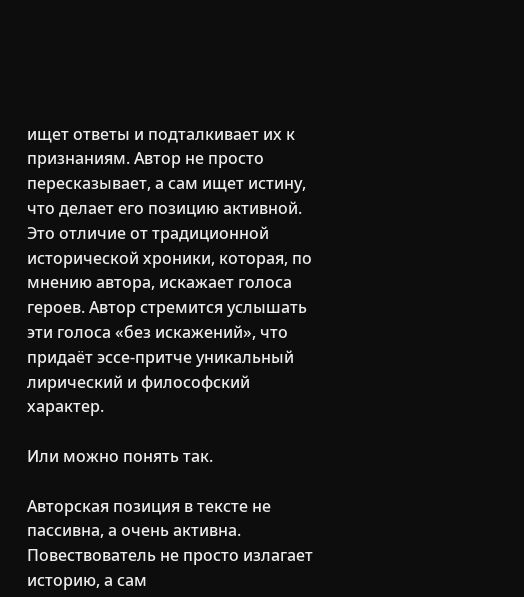ищет ответы и подталкивает их к признаниям. Автор не просто пересказывает, а сам ищет истину, что делает его позицию активной. Это отличие от традиционной исторической хроники, которая, по мнению автора, искажает голоса героев. Автор стремится услышать эти голоса «без искажений», что придаёт эссе-притче уникальный лирический и философский характер.

Или можно понять так.

Авторская позиция в тексте не пассивна, а очень активна. Повествователь не просто излагает историю, а сам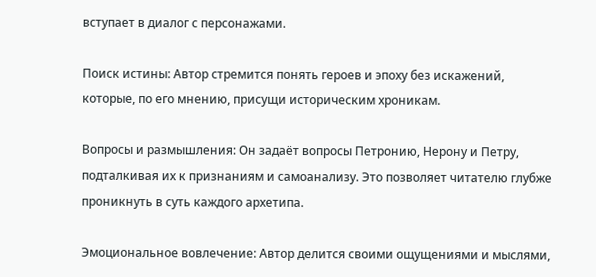вступает в диалог с персонажами.

Поиск истины: Автор стремится понять героев и эпоху без искажений, которые, по его мнению, присущи историческим хроникам.

Вопросы и размышления: Он задаёт вопросы Петронию, Нерону и Петру, подталкивая их к признаниям и самоанализу. Это позволяет читателю глубже проникнуть в суть каждого архетипа.

Эмоциональное вовлечение: Автор делится своими ощущениями и мыслями,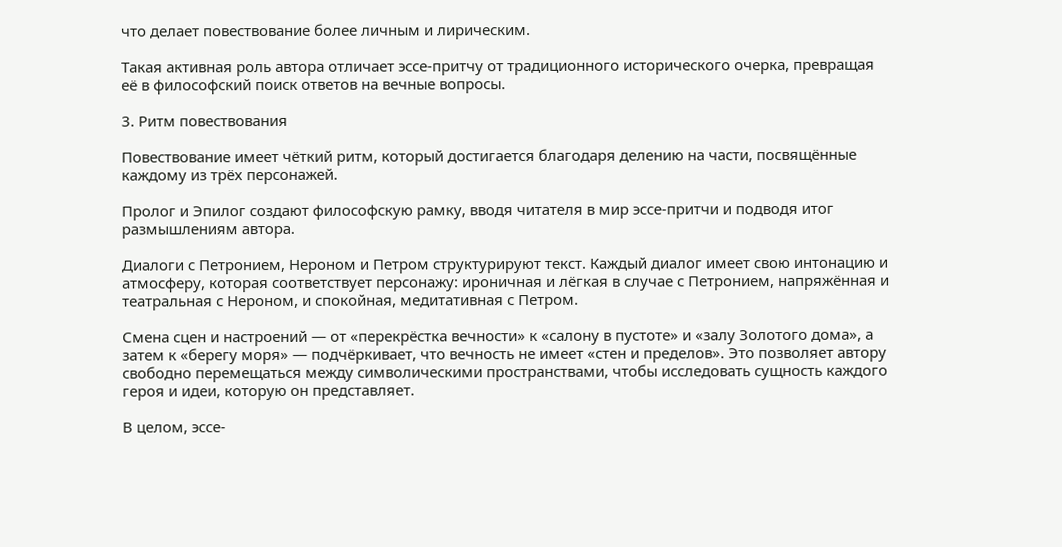что делает повествование более личным и лирическим.

Такая активная роль автора отличает эссе-притчу от традиционного исторического очерка, превращая её в философский поиск ответов на вечные вопросы.

3. Ритм повествования

Повествование имеет чёткий ритм, который достигается благодаря делению на части, посвящённые каждому из трёх персонажей.

Пролог и Эпилог создают философскую рамку, вводя читателя в мир эссе-притчи и подводя итог размышлениям автора.

Диалоги с Петронием, Нероном и Петром структурируют текст. Каждый диалог имеет свою интонацию и атмосферу, которая соответствует персонажу: ироничная и лёгкая в случае с Петронием, напряжённая и театральная с Нероном, и спокойная, медитативная с Петром.

Смена сцен и настроений — от «перекрёстка вечности» к «салону в пустоте» и «залу Золотого дома», а затем к «берегу моря» — подчёркивает, что вечность не имеет «стен и пределов». Это позволяет автору свободно перемещаться между символическими пространствами, чтобы исследовать сущность каждого героя и идеи, которую он представляет.

В целом, эссе-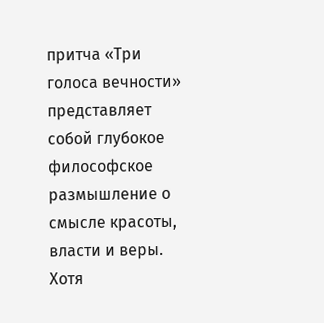притча «Три голоса вечности» представляет собой глубокое философское размышление о смысле красоты, власти и веры. Хотя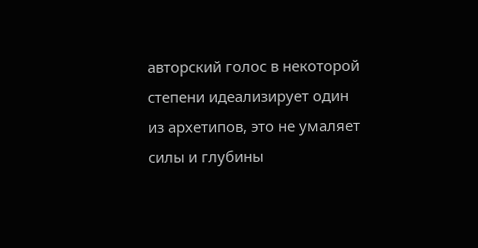авторский голос в некоторой степени идеализирует один из архетипов, это не умаляет силы и глубины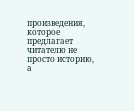произведения, которое предлагает читателю не просто историю, а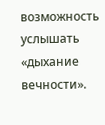возможность услышать «дыхание вечности».